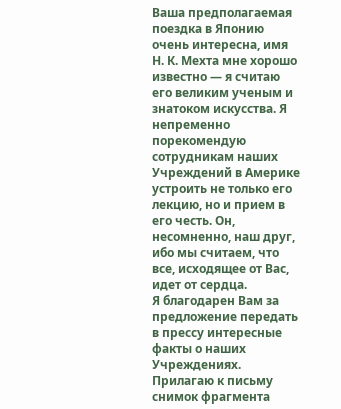Ваша предполагаемая поездка в Японию очень интересна, имя Н. К. Мехта мне хорошо известно — я считаю его великим ученым и знатоком искусства. Я непременно порекомендую сотрудникам наших Учреждений в Америке устроить не только его лекцию, но и прием в его честь. Он, несомненно, наш друг, ибо мы считаем, что все, исходящее от Вас, идет от сердца.
Я благодарен Вам за предложение передать в прессу интересные факты о наших Учреждениях. Прилагаю к письму снимок фрагмента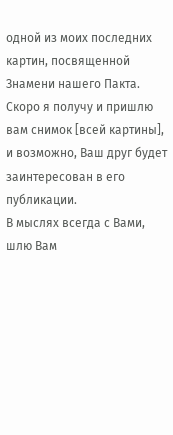одной из моих последних картин, посвященной Знамени нашего Пакта. Скоро я получу и пришлю вам снимок [всей картины], и возможно, Ваш друг будет заинтересован в его публикации.
В мыслях всегда с Вами, шлю Вам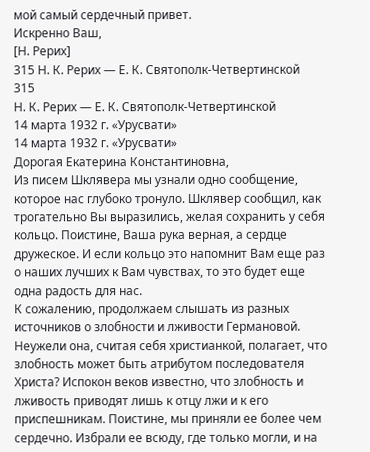мой самый сердечный привет.
Искренно Ваш,
[Н. Рерих]
315 Н. К. Рерих — Е. К. Святополк-Четвертинской
315
Н. К. Рерих — Е. К. Святополк-Четвертинской
14 марта 1932 г. «Урусвати»
14 марта 1932 г. «Урусвати»
Дорогая Екатерина Константиновна,
Из писем Шклявера мы узнали одно сообщение, которое нас глубоко тронуло. Шклявер сообщил, как трогательно Вы выразились, желая сохранить у себя кольцо. Поистине, Ваша рука верная, а сердце дружеское. И если кольцо это напомнит Вам еще раз о наших лучших к Вам чувствах, то это будет еще одна радость для нас.
К сожалению, продолжаем слышать из разных источников о злобности и лживости Германовой. Неужели она, считая себя христианкой, полагает, что злобность может быть атрибутом последователя Христа? Испокон веков известно, что злобность и лживость приводят лишь к отцу лжи и к его приспешникам. Поистине, мы приняли ее более чем сердечно. Избрали ее всюду, где только могли, и на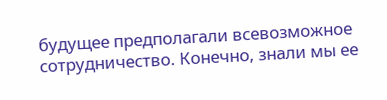будущее предполагали всевозможное сотрудничество. Конечно, знали мы ее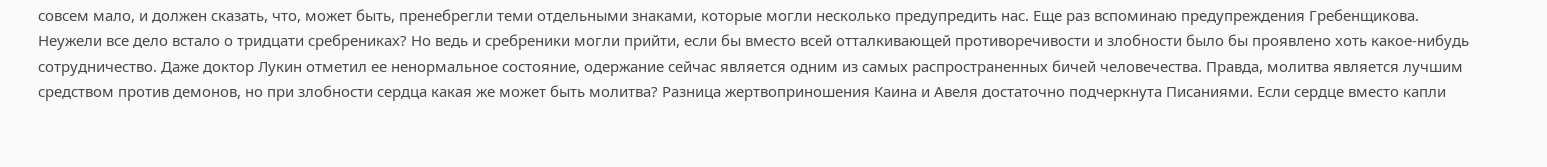совсем мало, и должен сказать, что, может быть, пренебрегли теми отдельными знаками, которые могли несколько предупредить нас. Еще раз вспоминаю предупреждения Гребенщикова. Неужели все дело встало о тридцати сребрениках? Но ведь и сребреники могли прийти, если бы вместо всей отталкивающей противоречивости и злобности было бы проявлено хоть какое-нибудь сотрудничество. Даже доктор Лукин отметил ее ненормальное состояние, одержание сейчас является одним из самых распространенных бичей человечества. Правда, молитва является лучшим средством против демонов, но при злобности сердца какая же может быть молитва? Разница жертвоприношения Каина и Авеля достаточно подчеркнута Писаниями. Если сердце вместо капли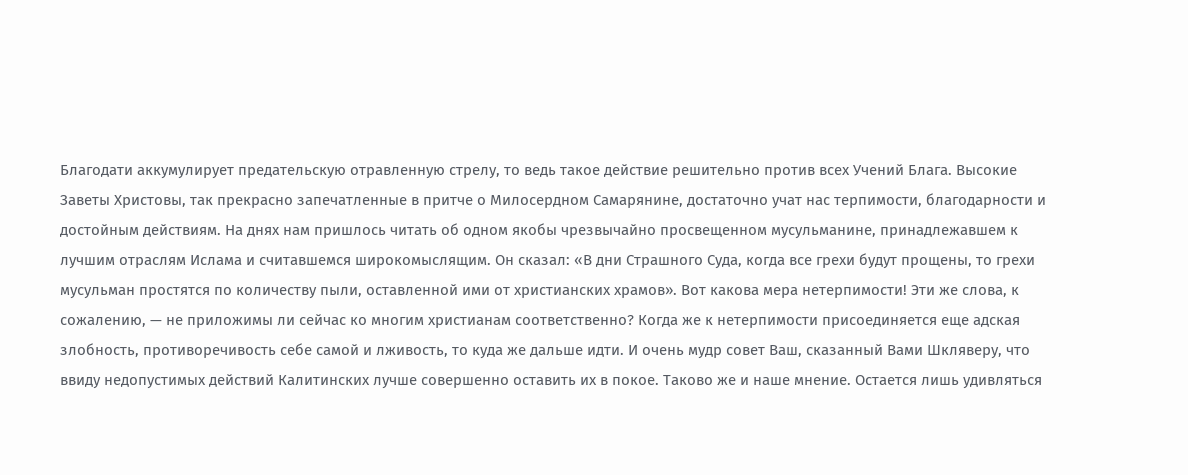Благодати аккумулирует предательскую отравленную стрелу, то ведь такое действие решительно против всех Учений Блага. Высокие Заветы Христовы, так прекрасно запечатленные в притче о Милосердном Самарянине, достаточно учат нас терпимости, благодарности и достойным действиям. На днях нам пришлось читать об одном якобы чрезвычайно просвещенном мусульманине, принадлежавшем к лучшим отраслям Ислама и считавшемся широкомыслящим. Он сказал: «В дни Страшного Суда, когда все грехи будут прощены, то грехи мусульман простятся по количеству пыли, оставленной ими от христианских храмов». Вот какова мера нетерпимости! Эти же слова, к сожалению, — не приложимы ли сейчас ко многим христианам соответственно? Когда же к нетерпимости присоединяется еще адская злобность, противоречивость себе самой и лживость, то куда же дальше идти. И очень мудр совет Ваш, сказанный Вами Шкляверу, что ввиду недопустимых действий Калитинских лучше совершенно оставить их в покое. Таково же и наше мнение. Остается лишь удивляться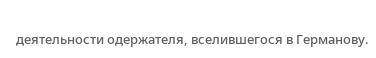деятельности одержателя, вселившегося в Германову.